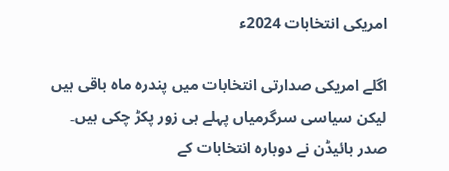امریکی انتخابات 2024ء

اگلے امریکی صدارتی انتخابات میں پندرہ ماہ باقی ہیں لیکن سیاسی سرگرمیاں پہلے ہی زور پکڑ چکی ہیں۔ صدر بائیڈن نے دوبارہ انتخابات کے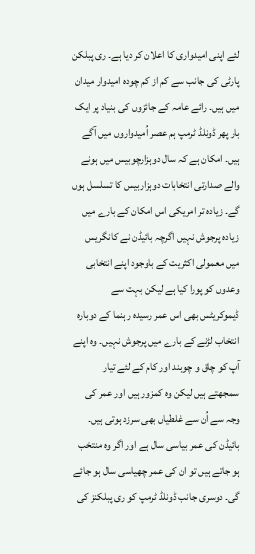لئے اپنی امیدواری کا اعلان کر دیا ہے۔ ری پبلکن پارٹی کی جانب سے کم از کم چودہ امیدوار میدان میں ہیں۔ رائے عامہ کے جائزوں کی بنیاد پر ایک بار پھر ڈونلڈ ٹرمپ ہم عصر اُمیدواروں میں آگے ہیں۔ امکان ہے کہ سال دوہزارچوبیس میں ہونے والے صدارتی انتخابات دوہزاربیس کا تسلسل ہوں گے۔ زیادہ تر امریکی اس امکان کے بارے میں زیادہ پرجوش نہیں اگرچہ بائیڈن نے کانگریس میں معمولی اکثریت کے باوجود اپنے انتخابی وعدوں کو پورا کیا ہے لیکن بہت سے ڈیموکریٹس بھی اس عمر رسیدہ رہنما کے دوبارہ انتخاب لڑنے کے بارے میں پرجوش نہیں۔ وہ اپنے آپ کو چاق و چوبند اور کام کے لئے تیار سمجھتے ہیں لیکن وہ کمزور ہیں اور عمر کی وجہ سے اُن سے غلطیاں بھی سرزد ہوتی ہیں۔ بائیڈن کی عمر بیاسی سال ہے اور اگر وہ منتخب ہو جاتے ہیں تو ان کی عمر چھیاسی سال ہو جائے گی۔ دوسری جانب ڈونلڈ ٹرمپ کو ری پبلکنز کی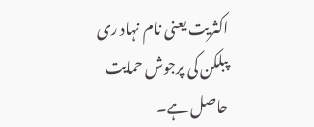اکثریت یعنی نام نہاد ری پبلکن کی پرجوش حمایت حاصل ہے۔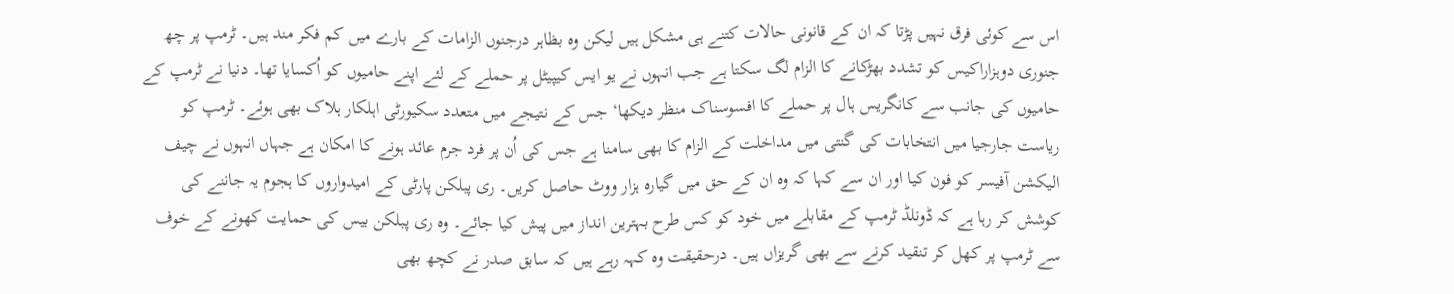اس سے کوئی فرق نہیں پڑتا کہ ان کے قانونی حالات کتنے ہی مشکل ہیں لیکن وہ بظاہر درجنوں الزامات کے بارے میں کم فکر مند ہیں۔ ٹرمپ پر چھ جنوری دوہزاراکیس کو تشدد بھڑکانے کا الزام لگ سکتا ہے جب انہوں نے یو ایس کیپیٹل پر حملے کے لئے اپنے حامیوں کو اُکسایا تھا۔ دنیا نے ٹرمپ کے حامیوں کی جانب سے کانگریس ہال پر حملے کا افسوسناک منظر دیکھا‘ جس کے نتیجے میں متعدد سکیورٹی اہلکار ہلاک بھی ہوئے۔ ٹرمپ کو ریاست جارجیا میں انتخابات کی گنتی میں مداخلت کے الزام کا بھی سامنا ہے جس کی اُن پر فرد جرم عائد ہونے کا امکان ہے جہاں انہوں نے چیف الیکشن آفیسر کو فون کیا اور ان سے کہا کہ وہ ان کے حق میں گیارہ ہزار ووٹ حاصل کریں۔ ری پبلکن پارٹی کے امیدواروں کا ہجوم یہ جاننے کی کوشش کر رہا ہے کہ ڈونلڈ ٹرمپ کے مقابلے میں خود کو کس طرح بہترین انداز میں پیش کیا جائے۔ وہ ری پبلکن بیس کی حمایت کھونے کے خوف سے ٹرمپ پر کھل کر تنقید کرنے سے بھی گریزاں ہیں۔ درحقیقت وہ کہہ رہے ہیں کہ سابق صدر نے کچھ بھی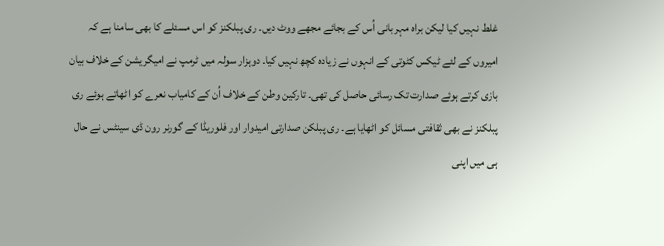غلط نہیں کیا لیکن براہ مہربانی اُس کے بجائے مجھے ووٹ دیں۔ ری پبلکنز کو اس مسئلے کا بھی سامنا ہے کہ امیروں کے لئے ٹیکس کٹوتی کے انہوں نے زیادہ کچھ نہیں کیا۔ دوہزار سولہ میں ٹرمپ نے امیگریشن کے خلاف بیان بازی کرتے ہوئے صدارت تک رسائی حاصل کی تھی۔ تارکین وطن کے خلاف اُن کے کامیاب نعرے کو اٹھاتے ہوئے ری پبلکنز نے بھی ثقافتی مسائل کو اٹھایا ہے۔ ری پبلکن صدارتی امیدوار اور فلوریڈا کے گورنر رون ڈی سینٹس نے حال ہی میں اپنی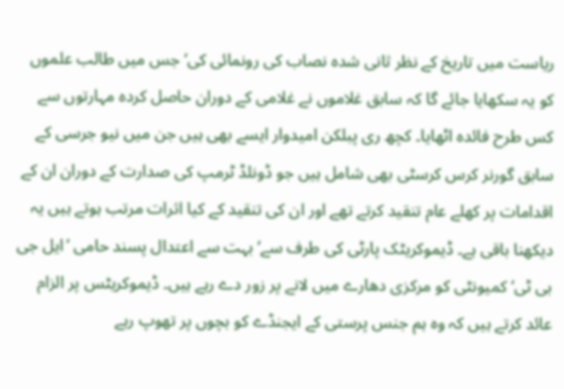ریاست میں تاریخ کے نظر ثانی شدہ نصاب کی رونمائی کی‘ جس میں طالب علموں کو یہ سکھایا جائے گا کہ سابق غلاموں نے غلامی کے دوران حاصل کردہ مہارتوں سے کس طرح فائدہ اٹھایا۔ کچھ ری پبلکن امیدوار ایسے بھی ہیں جن میں نیو جرسی کے سابق گورنر کرس کرسٹی بھی شامل ہیں جو ڈونلڈ ٹرمپ کی صدارت کے دوران ان کے اقدامات پر کھلے عام تنقید کرتے تھے اور ان کی تنقید کے کیا اثرات مرتب ہوتے ہیں یہ دیکھنا باقی ہے۔ ڈیموکریٹک پارٹی کی طرف سے‘ بہت سے اعتدال پسند حامی ’ایل جی بی ٹی‘ کمیونٹی کو مرکزی دھارے میں لانے پر زور دے رہے ہیں۔ ڈیموکریٹس پر الزام عائد کرتے ہیں کہ وہ ہم جنس پرستی کے ایجنڈے کو بچوں پر تھوپ رہے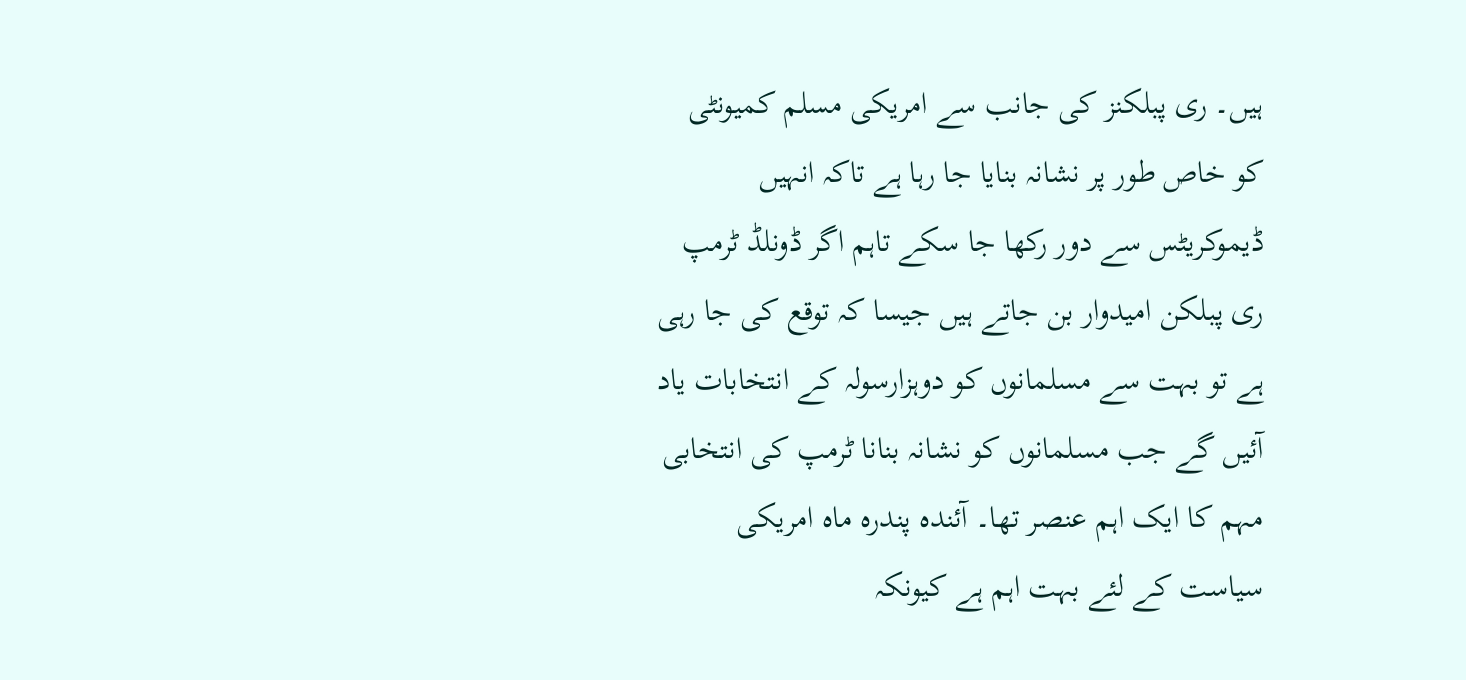ہیں۔ ری پبلکنز کی جانب سے امریکی مسلم کمیونٹی کو خاص طور پر نشانہ بنایا جا رہا ہے تاکہ انہیں ڈیموکریٹس سے دور رکھا جا سکے تاہم اگر ڈونلڈ ٹرمپ ری پبلکن امیدوار بن جاتے ہیں جیسا کہ توقع کی جا رہی ہے تو بہت سے مسلمانوں کو دوہزارسولہ کے انتخابات یاد آئیں گے جب مسلمانوں کو نشانہ بنانا ٹرمپ کی انتخابی مہم کا ایک اہم عنصر تھا۔ آئندہ پندرہ ماہ امریکی سیاست کے لئے بہت اہم ہے کیونکہ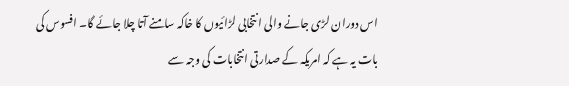اس دوران لڑی جانے والی انتخابی لڑائیوں کا خاکہ سامنے آتا چلا جائے گا۔ افسوس کی بات یہ ہے کہ امریکہ کے صدارتی انتخابات کی وجہ سے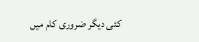کئی دیگر ضروری کام میں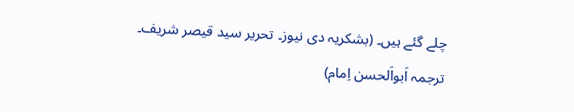چلے گئے ہیں۔ (بشکریہ دی نیوز۔ تحریر سید قیصر شریف۔ ترجمہ اَبواَلحسن اِمام)